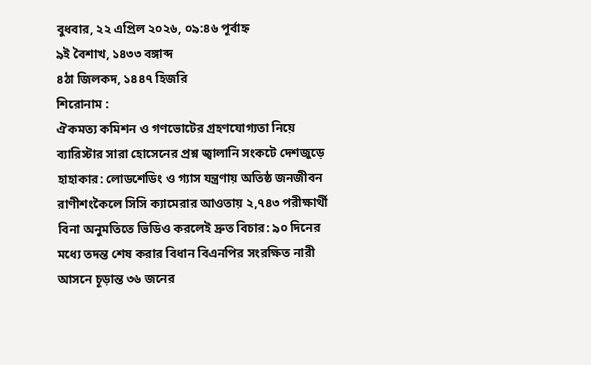বুধবার, ২২ এপ্রিল ২০২৬, ০৯:৪৬ পূর্বাহ্ন
৯ই বৈশাখ, ১৪৩৩ বঙ্গাব্দ
৪ঠা জিলকদ, ১৪৪৭ হিজরি
শিরোনাম :
ঐকমত্য কমিশন ও গণভোটের গ্রহণযোগ্যতা নিয়ে ব্যারিস্টার সারা হোসেনের প্রশ্ন জ্বালানি সংকটে দেশজুড়ে হাহাকার: লোডশেডিং ও গ্যাস যন্ত্রণায় অতিষ্ঠ জনজীবন রাণীশংকৈলে সিসি ক্যামেরার আওতায় ২,৭৪৩ পরীক্ষার্থী বিনা অনুমতিতে ভিডিও করলেই দ্রুত বিচার: ৯০ দিনের মধ্যে তদন্ত শেষ করার বিধান বিএনপির সংরক্ষিত নারী আসনে চূড়ান্ত ৩৬ জনের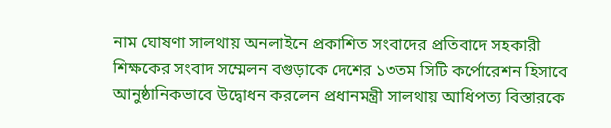নাম ঘোষণা সালথায় অনলাইনে প্রকাশিত সংবাদের প্রতিবাদে সহকারী শিক্ষকের সংবাদ সম্মেলন বগুড়াকে দেশের ১৩তম সিটি কর্পোরেশন হিসাবে আনুষ্ঠানিকভাবে উদ্বোধন করলেন প্রধানমন্ত্রী সালথায় আধিপত্য বিস্তারকে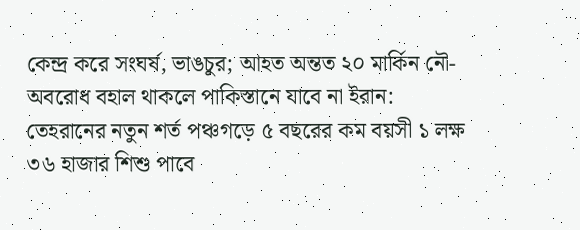কেন্দ্র করে সংঘর্ষ, ভাঙচুর; আহত অন্তত ২০ মার্কিন নৌ-অবরোধ বহাল থাকলে পাকিস্তানে যাবে না ইরান: তেহরানের নতুন শর্ত পঞ্চগড়ে ৫ বছরের কম বয়সী ১ লক্ষ ৩৬ হাজার শিশু পাবে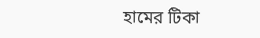হামের টিকা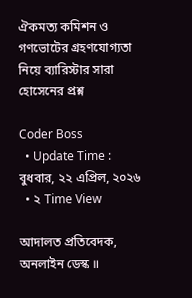ঐকমত্য কমিশন ও গণভোটের গ্রহণযোগ্যতা নিয়ে ব্যারিস্টার সারা হোসেনের প্রশ্ন

Coder Boss
  • Update Time : বুধবার, ২২ এপ্রিল, ২০২৬
  • ২ Time View

আদালত প্রতিবেদক, অনলাইন ডেস্ক ॥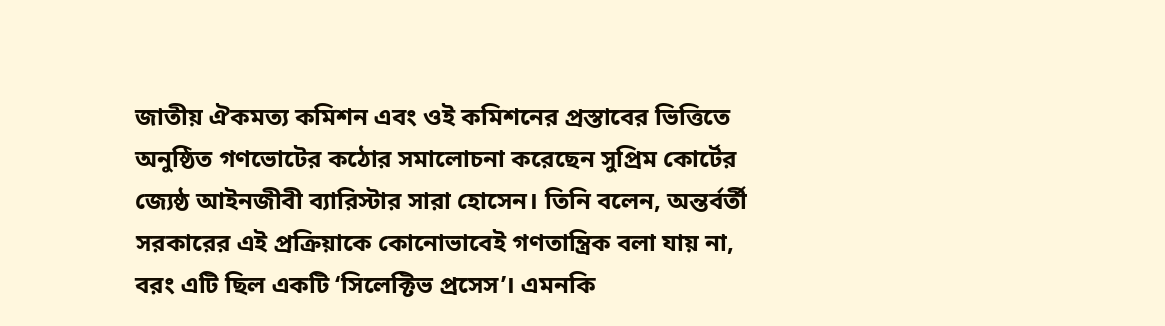জাতীয় ঐকমত্য কমিশন এবং ওই কমিশনের প্রস্তাবের ভিত্তিতে অনুষ্ঠিত গণভোটের কঠোর সমালোচনা করেছেন সুপ্রিম কোর্টের জ্যেষ্ঠ আইনজীবী ব্যারিস্টার সারা হোসেন। তিনি বলেন, অন্তর্বর্তী সরকারের এই প্রক্রিয়াকে কোনোভাবেই গণতান্ত্রিক বলা যায় না, বরং এটি ছিল একটি ‘সিলেক্টিভ প্রসেস’। এমনকি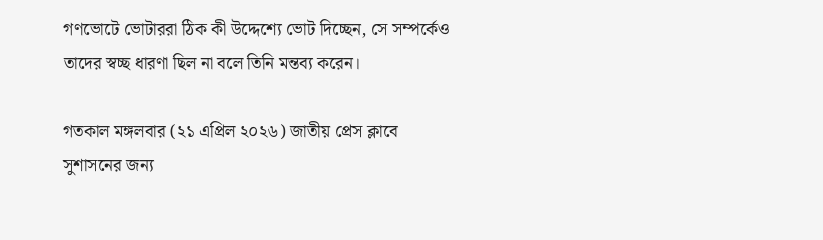গণভোটে ভোটাররা ঠিক কী উদ্দেশ্যে ভোট দিচ্ছেন, সে সম্পর্কেও তাদের স্বচ্ছ ধারণা ছিল না বলে তিনি মন্তব্য করেন।

গতকাল মঙ্গলবার (২১ এপ্রিল ২০২৬) জাতীয় প্রেস ক্লাবে সুশাসনের জন্য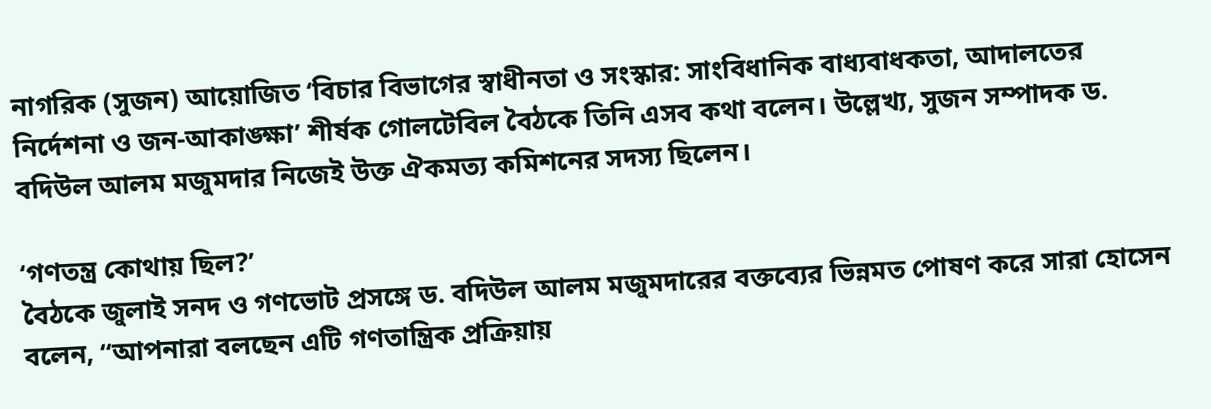নাগরিক (সুজন) আয়োজিত ‘বিচার বিভাগের স্বাধীনতা ও সংস্কার: সাংবিধানিক বাধ্যবাধকতা, আদালতের নির্দেশনা ও জন-আকাঙ্ক্ষা’ শীর্ষক গোলটেবিল বৈঠকে তিনি এসব কথা বলেন। উল্লেখ্য, সুজন সম্পাদক ড. বদিউল আলম মজুমদার নিজেই উক্ত ঐকমত্য কমিশনের সদস্য ছিলেন।

‘গণতন্ত্র কোথায় ছিল?’
বৈঠকে জুলাই সনদ ও গণভোট প্রসঙ্গে ড. বদিউল আলম মজুমদারের বক্তব্যের ভিন্নমত পোষণ করে সারা হোসেন বলেন, “আপনারা বলছেন এটি গণতান্ত্রিক প্রক্রিয়ায়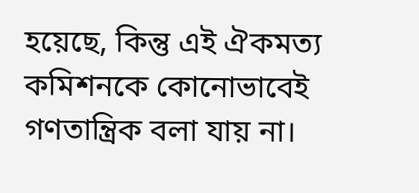হয়েছে, কিন্তু এই ঐকমত্য কমিশনকে কোনোভাবেই গণতান্ত্রিক বলা যায় না।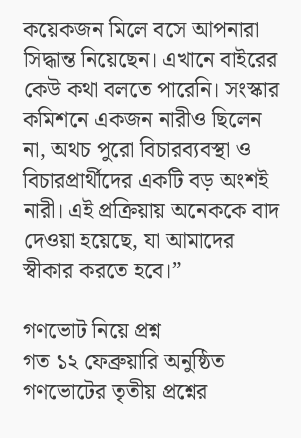কয়েকজন মিলে বসে আপনারা সিদ্ধান্ত নিয়েছেন। এখানে বাইরের কেউ কথা বলতে পারেনি। সংস্কার কমিশনে একজন নারীও ছিলেন না, অথচ পুরো বিচারব্যবস্থা ও বিচারপ্রার্থীদের একটি বড় অংশই নারী। এই প্রক্রিয়ায় অনেককে বাদ দেওয়া হয়েছে, যা আমাদের স্বীকার করতে হবে।”

গণভোট নিয়ে প্রশ্ন
গত ১২ ফেব্রুয়ারি অনুষ্ঠিত গণভোটের তৃতীয় প্রশ্নের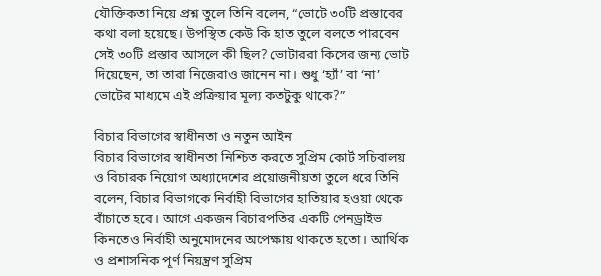যৌক্তিকতা নিয়ে প্রশ্ন তুলে তিনি বলেন, “ভোটে ৩০টি প্রস্তাবের কথা বলা হয়েছে। উপস্থিত কেউ কি হাত তুলে বলতে পারবেন সেই ৩০টি প্রস্তাব আসলে কী ছিল? ভোটাররা কিসের জন্য ভোট দিয়েছেন, তা তারা নিজেরাও জানেন না। শুধু ‘হ্যাঁ’ বা ‘না’ ভোটের মাধ্যমে এই প্রক্রিয়ার মূল্য কতটুকু থাকে?”

বিচার বিভাগের স্বাধীনতা ও নতুন আইন
বিচার বিভাগের স্বাধীনতা নিশ্চিত করতে সুপ্রিম কোর্ট সচিবালয় ও বিচারক নিয়োগ অধ্যাদেশের প্রয়োজনীয়তা তুলে ধরে তিনি বলেন, বিচার বিভাগকে নির্বাহী বিভাগের হাতিয়ার হওয়া থেকে বাঁচাতে হবে। আগে একজন বিচারপতির একটি পেনড্রাইভ কিনতেও নির্বাহী অনুমোদনের অপেক্ষায় থাকতে হতো। আর্থিক ও প্রশাসনিক পূর্ণ নিয়ন্ত্রণ সুপ্রিম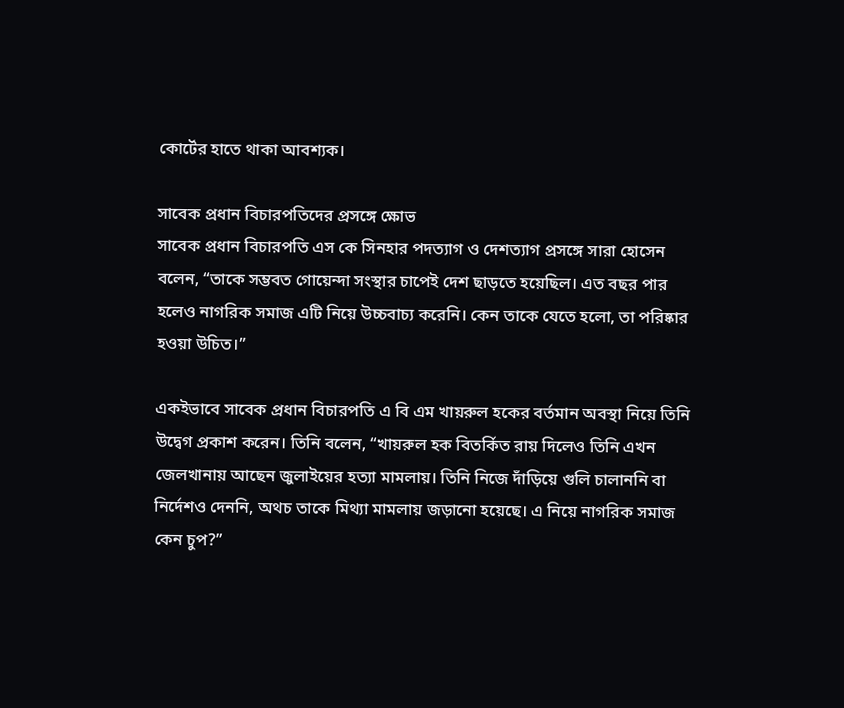কোর্টের হাতে থাকা আবশ্যক।

সাবেক প্রধান বিচারপতিদের প্রসঙ্গে ক্ষোভ
সাবেক প্রধান বিচারপতি এস কে সিনহার পদত্যাগ ও দেশত্যাগ প্রসঙ্গে সারা হোসেন বলেন, “তাকে সম্ভবত গোয়েন্দা সংস্থার চাপেই দেশ ছাড়তে হয়েছিল। এত বছর পার হলেও নাগরিক সমাজ এটি নিয়ে উচ্চবাচ্য করেনি। কেন তাকে যেতে হলো, তা পরিষ্কার হওয়া উচিত।”

একইভাবে সাবেক প্রধান বিচারপতি এ বি এম খায়রুল হকের বর্তমান অবস্থা নিয়ে তিনি উদ্বেগ প্রকাশ করেন। তিনি বলেন, “খায়রুল হক বিতর্কিত রায় দিলেও তিনি এখন জেলখানায় আছেন জুলাইয়ের হত্যা মামলায়। তিনি নিজে দাঁড়িয়ে গুলি চালাননি বা নির্দেশও দেননি, অথচ তাকে মিথ্যা মামলায় জড়ানো হয়েছে। এ নিয়ে নাগরিক সমাজ কেন চুপ?”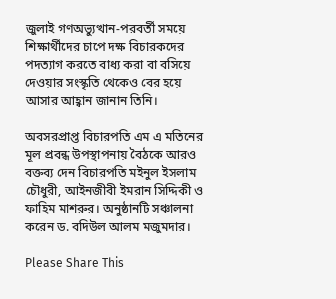জুলাই গণঅভ্যুত্থান-পরবর্তী সময়ে শিক্ষার্থীদের চাপে দক্ষ বিচারকদের পদত্যাগ করতে বাধ্য করা বা বসিয়ে দেওয়ার সংস্কৃতি থেকেও বের হয়ে আসার আহ্বান জানান তিনি।

অবসরপ্রাপ্ত বিচারপতি এম এ মতিনের মূল প্রবন্ধ উপস্থাপনায় বৈঠকে আরও বক্তব্য দেন বিচারপতি মইনুল ইসলাম চৌধুরী, আইনজীবী ইমরান সিদ্দিকী ও ফাহিম মাশরুর। অনুষ্ঠানটি সঞ্চালনা করেন ড. বদিউল আলম মজুমদার।

Please Share This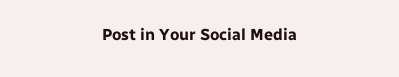Post in Your Social Media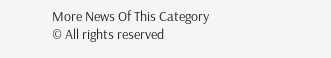More News Of This Category
© All rights reserved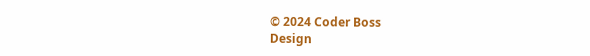© 2024 Coder Boss
Design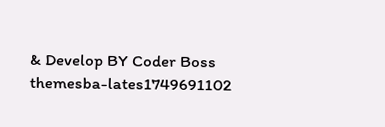& Develop BY Coder Boss
themesba-lates1749691102